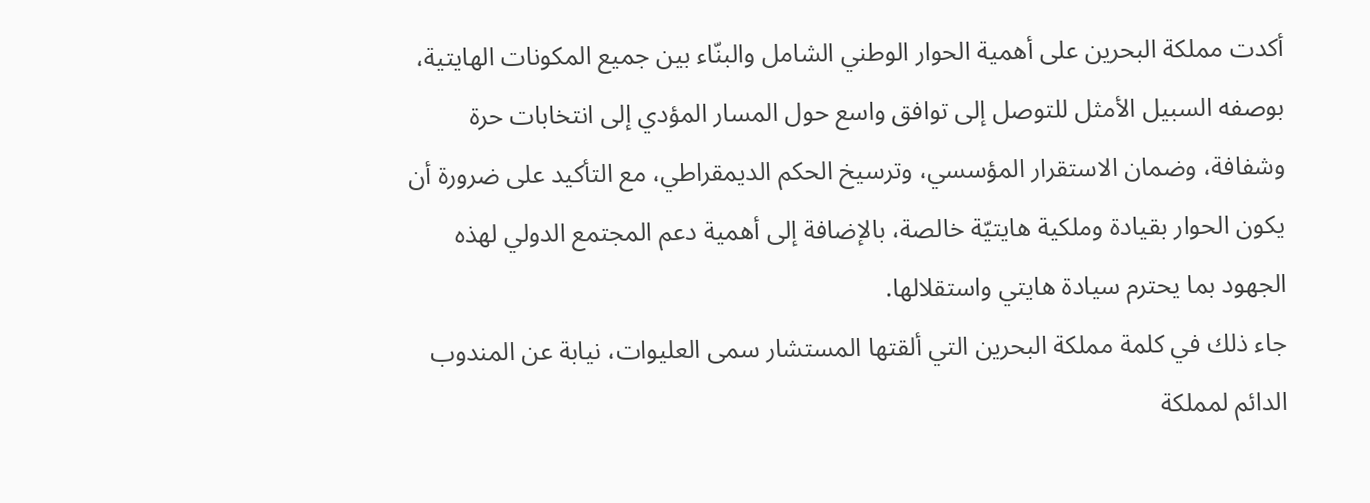أكدت مملكة البحرين على أهمية الحوار الوطني الشامل والبنّاء بين جميع المكونات الهايتية، بوصفه السبيل الأمثل للتوصل إلى توافق واسع حول المسار المؤدي إلى انتخابات حرة وشفافة، وضمان الاستقرار المؤسسي، وترسيخ الحكم الديمقراطي، مع التأكيد على ضرورة أن يكون الحوار بقيادة وملكية هايتيّة خالصة، بالإضافة إلى أهمية دعم المجتمع الدولي لهذه الجهود بما يحترم سيادة هايتي واستقلالها.
جاء ذلك في كلمة مملكة البحرين التي ألقتها المستشار سمى العليوات، نيابة عن المندوب الدائم لمملكة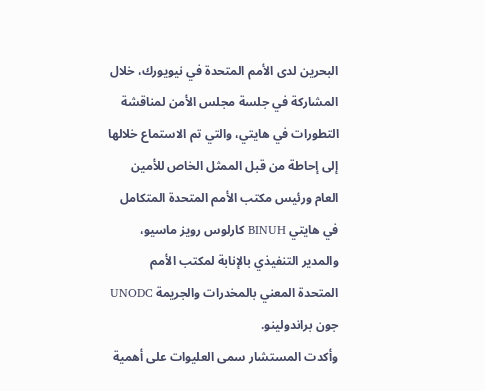البحرين لدى الأمم المتحدة في نيويورك، خلال المشاركة في جلسة مجلس الأمن لمناقشة التطورات في هايتي، والتي تم الاستماع خلالها إلى إحاطة من قبل الممثل الخاص للأمين العام ورئيس مكتب الأمم المتحدة المتكامل في هايتي BINUH كارلوس رويز ماسيو، والمدير التنفيذي بالإنابة لمكتب الأمم المتحدة المعني بالمخدرات والجريمة UNODC جون براندولينو.
وأكدت المستشار سمى العليوات على أهمية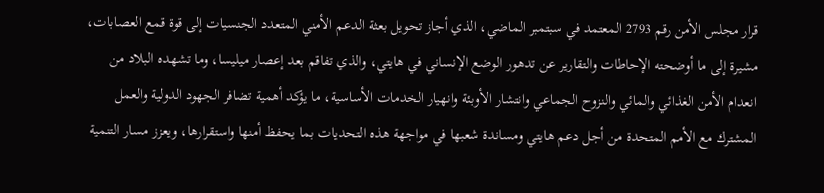قرار مجلس الأمن رقم 2793 المعتمد في سبتمبر الماضي، الذي أجاز تحويل بعثة الدعم الأمني المتعدد الجنسيات إلى قوة قمع العصابات، مشيرة إلى ما أوضحته الإحاطات والتقارير عن تدهور الوضع الإنساني في هايتي، والذي تفاقم بعد إعصار ميليسا، وما تشهده البلاد من انعدام الأمن الغذائي والمائي والنزوح الجماعي وانتشار الأوبئة وانهيار الخدمات الأساسية، ما يؤكد أهمية تضافر الجهود الدولية والعمل المشترك مع الأمم المتحدة من أجل دعم هايتي ومساندة شعبها في مواجهة هذه التحديات بما يحفظ أمنها واستقرارها، ويعزز مسار التنمية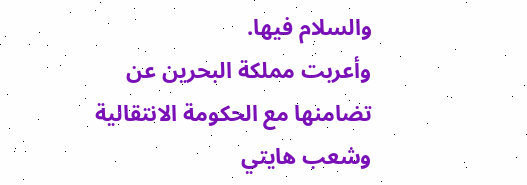والسلام فيها.
وأعربت مملكة البحرين عن تضامنها مع الحكومة الانتقالية وشعب هايتي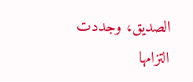الصديق، وجددت التزامها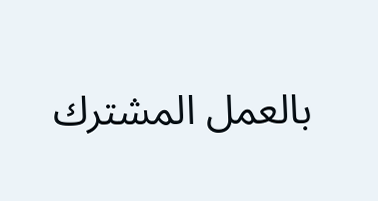بالعمل المشترك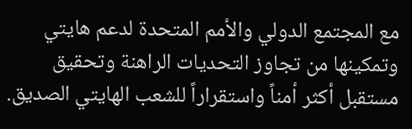مع المجتمع الدولي والأمم المتحدة لدعم هايتي وتمكينها من تجاوز التحديات الراهنة وتحقيق مستقبل أكثر أمناً واستقراراً للشعب الهايتي الصديق.